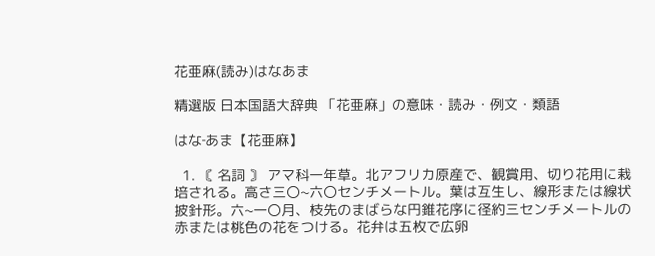花亜麻(読み)はなあま

精選版 日本国語大辞典 「花亜麻」の意味・読み・例文・類語

はな‐あま【花亜麻】

  1. 〘 名詞 〙 アマ科一年草。北アフリカ原産で、観賞用、切り花用に栽培される。高さ三〇~六〇センチメートル。葉は互生し、線形または線状披針形。六~一〇月、枝先のまばらな円錐花序に径約三センチメートルの赤または桃色の花をつける。花弁は五枚で広卵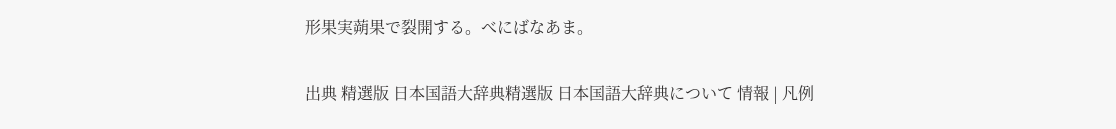形果実蒴果で裂開する。べにばなあま。

出典 精選版 日本国語大辞典精選版 日本国語大辞典について 情報 | 凡例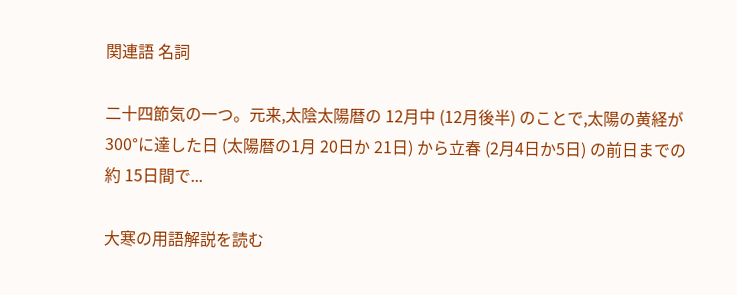関連語 名詞

二十四節気の一つ。元来,太陰太陽暦の 12月中 (12月後半) のことで,太陽の黄経が 300°に達した日 (太陽暦の1月 20日か 21日) から立春 (2月4日か5日) の前日までの約 15日間で...

大寒の用語解説を読む